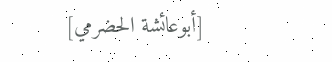[أبوعائشة الحضرمي]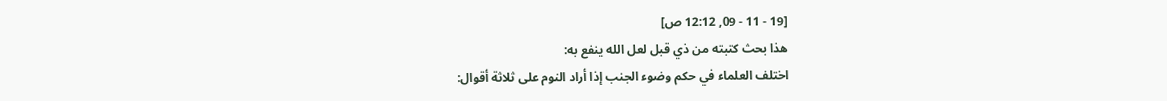[19 - 11 - 09, 12:12 ص]
هذا بحث كتبته من ذي قبل لعل الله ينفع به:
اختلف العلماء في حكم وضوء الجنب إذا أراد النوم على ثلاثة أقوال: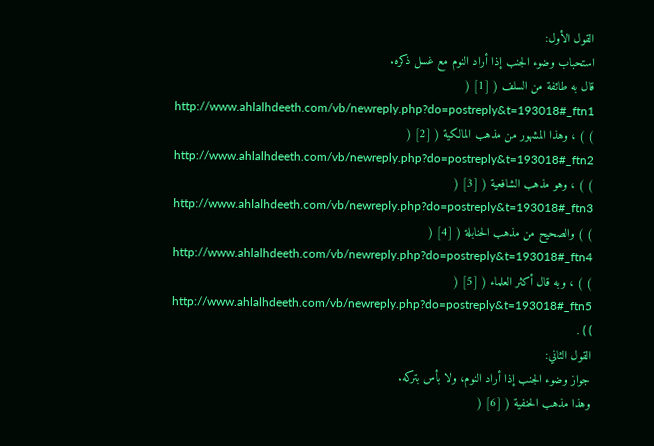القول الأول:
استحباب وضوء الجنب إذا أراد النوم مع غسل ذكره.
قال به طائفة من السلف ( [1] ( http://www.ahlalhdeeth.com/vb/newreply.php?do=postreply&t=193018#_ftn1 ) ) ، وهذا المشهور من مذهب المالكية ( [2] ( http://www.ahlalhdeeth.com/vb/newreply.php?do=postreply&t=193018#_ftn2 ) ) ، وهو مذهب الشافعية ( [3] ( http://www.ahlalhdeeth.com/vb/newreply.php?do=postreply&t=193018#_ftn3 ) ) والصحيح من مذهب الحنابلة ( [4] ( http://www.ahlalhdeeth.com/vb/newreply.php?do=postreply&t=193018#_ftn4 ) ) ، وبه قال أكثر العلماء ( [5] ( http://www.ahlalhdeeth.com/vb/newreply.php?do=postreply&t=193018#_ftn5 ) ) .
القول الثاني:
جواز وضوء الجنب إذا أراد النوم، ولا بأس بتركه.
وهذا مذهب الحنفية ( [6] (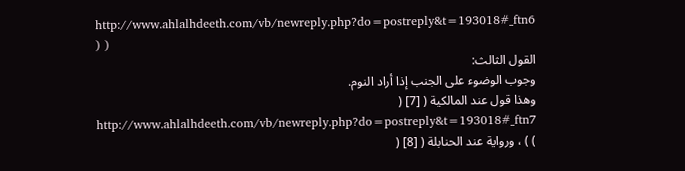http://www.ahlalhdeeth.com/vb/newreply.php?do=postreply&t=193018#_ftn6 ) )
القول الثالث:
وجوب الوضوء على الجنب إذا أراد النوم.
وهذا قول عند المالكية ( [7] ( http://www.ahlalhdeeth.com/vb/newreply.php?do=postreply&t=193018#_ftn7 ) ) ، ورواية عند الحنابلة ( [8] (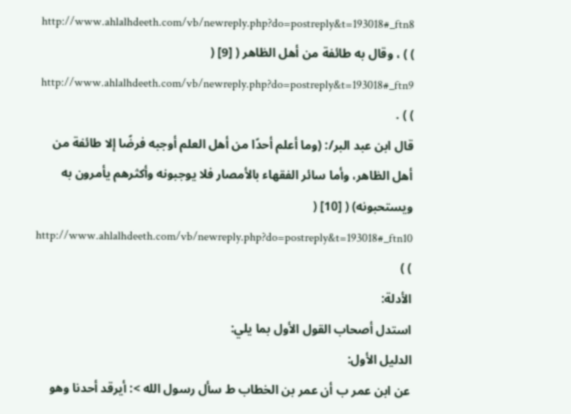http://www.ahlalhdeeth.com/vb/newreply.php?do=postreply&t=193018#_ftn8 ) ) ، وقال به طائفة من أهل الظاهر ( [9] ( http://www.ahlalhdeeth.com/vb/newreply.php?do=postreply&t=193018#_ftn9 ) ) .
قال ابن عبد البر/: (وما أعلم أحدًا من أهل العلم أوجبه فرضًا إلا طائفة من أهل الظاهر، وأما سائر الفقهاء بالأمصار فلا يوجبونه وأكثرهم يأمرون به ويستحبونه) ( [10] ( http://www.ahlalhdeeth.com/vb/newreply.php?do=postreply&t=193018#_ftn10 ) )
الأدلة:
استدل أصحاب القول الأول بما يلي:
الدليل الأول:
عن ابن عمر ب أن عمر بن الخطاب ط سأل رسول الله >: أيرقد أحدنا وهو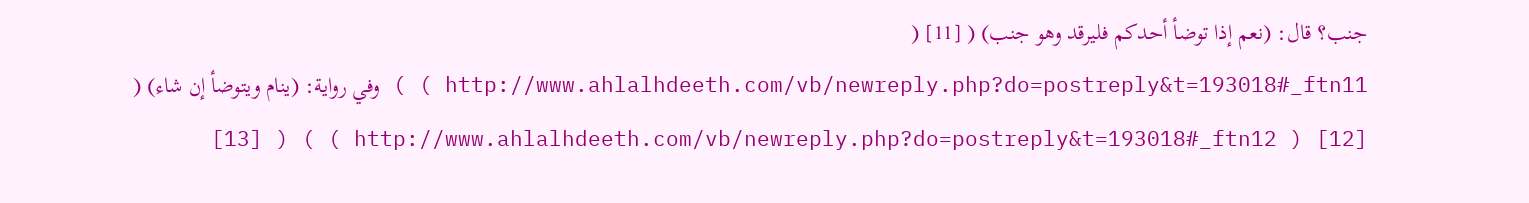جنب؟ قال: (نعم إذا توضأ أحدكم فليرقد وهو جنب) ( [11] ( http://www.ahlalhdeeth.com/vb/newreply.php?do=postreply&t=193018#_ftn11 ) ) وفي رواية: (ينام ويتوضأ إن شاء) ( [12] ( http://www.ahlalhdeeth.com/vb/newreply.php?do=postreply&t=193018#_ftn12 ) ) ( [13]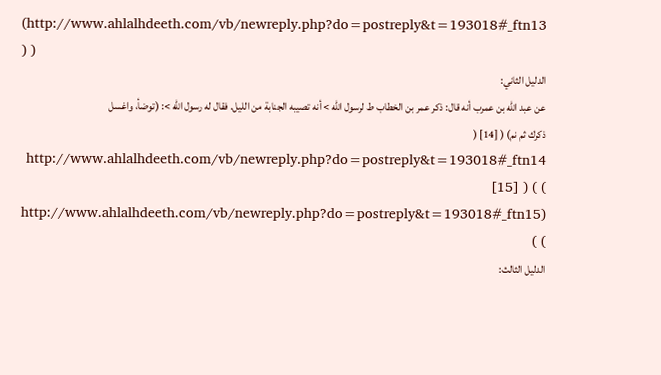(http://www.ahlalhdeeth.com/vb/newreply.php?do=postreply&t=193018#_ftn13 ) )
الدليل الثاني:
عن عبد الله بن عمرب أنه قال: ذكر عمر بن الخطاب ط لرسول الله > أنه تصيبه الجنابة من الليل. فقال له رسول الله >: (توضأ، واغسل ذكرك ثم نم) ( [14] ( http://www.ahlalhdeeth.com/vb/newreply.php?do=postreply&t=193018#_ftn14 ) ) ( [15] (http://www.ahlalhdeeth.com/vb/newreply.php?do=postreply&t=193018#_ftn15 ) )
الدليل الثالث: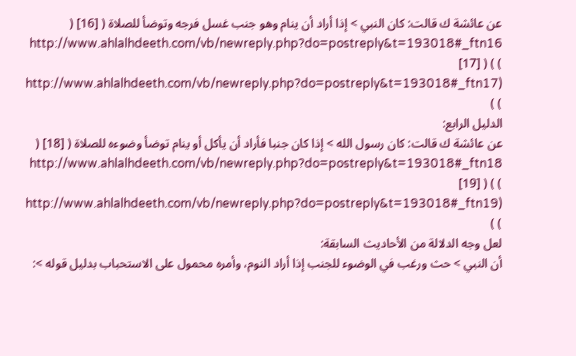عن عائشة ك قالت: كان النبي > إذا أراد أن ينام وهو جنب غسل فرجه وتوضأ للصلاة ( [16] ( http://www.ahlalhdeeth.com/vb/newreply.php?do=postreply&t=193018#_ftn16 ) ) ( [17] (http://www.ahlalhdeeth.com/vb/newreply.php?do=postreply&t=193018#_ftn17 ) )
الدليل الرابع:
عن عائشة ك قالت: كان رسول الله > إذا كان جنبا فأراد أن يأكل أو ينام توضأ وضوءه للصلاة ( [18] ( http://www.ahlalhdeeth.com/vb/newreply.php?do=postreply&t=193018#_ftn18 ) ) ( [19] (http://www.ahlalhdeeth.com/vb/newreply.php?do=postreply&t=193018#_ftn19 ) )
لعل وجه الدلالة من الأحاديث السابقة:
أن النبي > حث ورغب في الوضوء للجنب إذا أراد النوم، وأمره محمول على الاستحباب بدليل قوله >: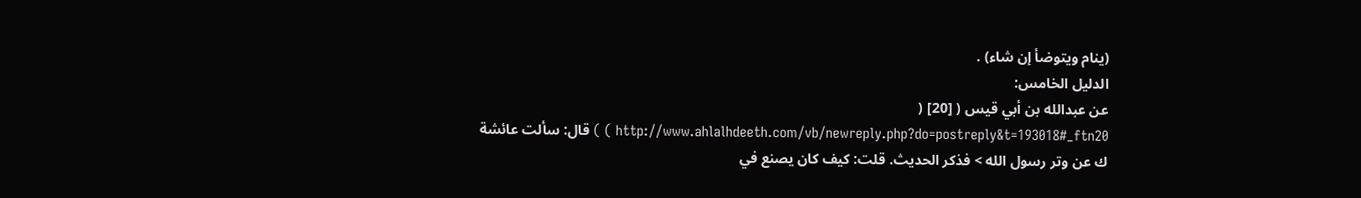(ينام ويتوضأ إن شاء) .
الدليل الخامس:
عن عبدالله بن أبي قيس ( [20] ( http://www.ahlalhdeeth.com/vb/newreply.php?do=postreply&t=193018#_ftn20 ) ) قال: سألت عائشة ك عن وتر رسول الله > فذكر الحديث. قلت: كيف كان يصنع في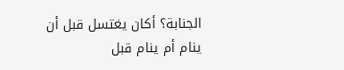الجنابة؟ أكان يغتسل قبل أن ينام أم ينام قبل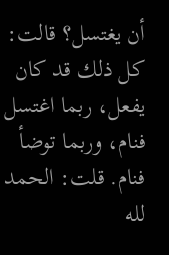أن يغتسل؟ قالت: كل ذلك قد كان يفعل، ربما اغتسل فنام، وربما توضأ فنام. قلت: الحمد لله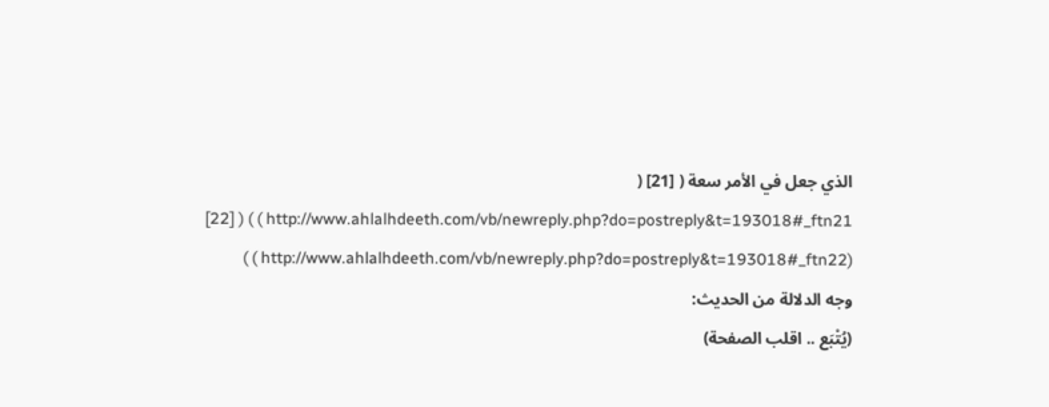الذي جعل في الأمر سعة ( [21] ( http://www.ahlalhdeeth.com/vb/newreply.php?do=postreply&t=193018#_ftn21 ) ) ( [22] (http://www.ahlalhdeeth.com/vb/newreply.php?do=postreply&t=193018#_ftn22 ) )
وجه الدلالة من الحديث:
(يُتْبَع .. اقلب الصفحة)